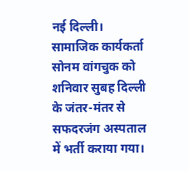नई दिल्ली। सामाजिक कार्यकर्ता सोनम वांगचुक को शनिवार सुबह दिल्ली के जंतर-मंतर से सफदरजंग अस्पताल में भर्ती कराया गया।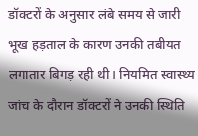डॉक्टरों के अनुसार लंबे समय से जारी भूख हड़ताल के कारण उनकी तबीयत लगातार बिगड़ रही थी। नियमित स्वास्थ्य जांच के दौरान डॉक्टरों ने उनकी स्थिति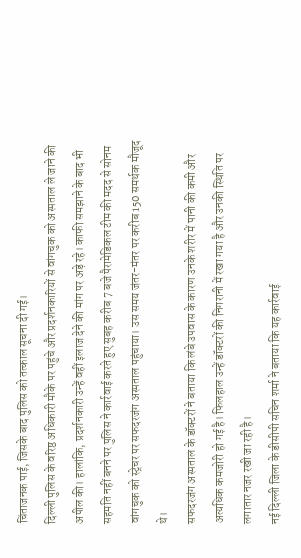चिंताजनक पाई, जिसके बाद पुलिस को तत्काल सूचना दी गई।
दिल्ली पुलिस के वरिष्ठ अधिकारी मौके पर पहुंचे और प्रदर्शनकारियों से वांगचुक को अस्पताल ले जाने की अपील की। हालांकि, प्रदर्शनकारी उन्हें वहीं इलाज देने की मांग पर अड़े रहे। काफी समझाने के बाद भी सहमति नहीं बनने पर पुलिस ने कार्रवाई करते हुए सुबह करीब 7 बजे पैरामेडिकल टीम की मदद से सोनम वांगचुक को स्ट्रेचर पर सफदरजंग अस्पताल पहुंचाया। उस समय जंतर-मंतर पर करीब 150 समर्थक मौजूद थे।
सफदरजंग अस्पताल के डॉक्टरों ने बताया कि लंबे उपवास के कारण उनके शरीर में पानी की कमी और अत्यधिक कमजोरी हो गई है। फिलहाल उन्हें डॉक्टरों की निगरानी में रखा गया है और उनकी स्थिति पर लगातार नजर रखी जा रही है।
नई दिल्ली जिला के डीसीपी सचिन शर्मा ने बताया कि यह कार्रवाई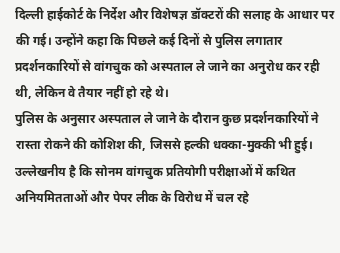दिल्ली हाईकोर्ट के निर्देश और विशेषज्ञ डॉक्टरों की सलाह के आधार पर की गई। उन्होंने कहा कि पिछले कई दिनों से पुलिस लगातार प्रदर्शनकारियों से वांगचुक को अस्पताल ले जाने का अनुरोध कर रही थी, लेकिन वे तैयार नहीं हो रहे थे।
पुलिस के अनुसार अस्पताल ले जाने के दौरान कुछ प्रदर्शनकारियों ने रास्ता रोकने की कोशिश की, जिससे हल्की धक्का-मुक्की भी हुई। उल्लेखनीय है कि सोनम वांगचुक प्रतियोगी परीक्षाओं में कथित अनियमितताओं और पेपर लीक के विरोध में चल रहे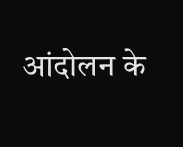आंदोलन के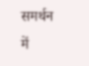समर्थन में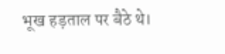भूख हड़ताल पर बैठे थे।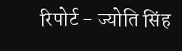रिपोर्ट - ज्योति सिंह